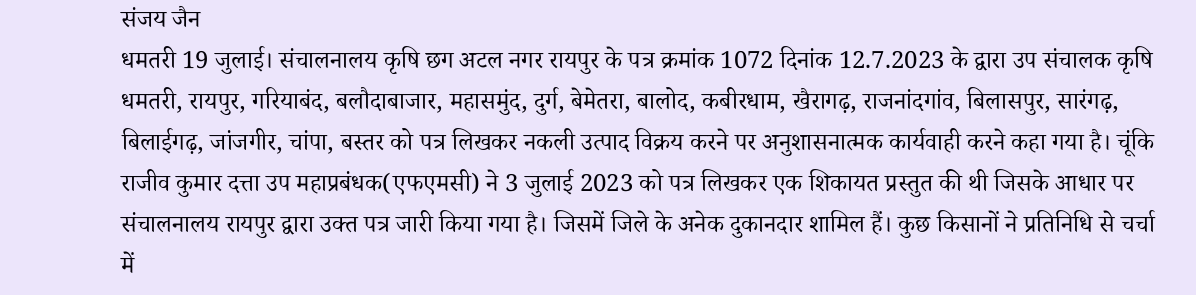संजय जैन
धमतरी 19 जुलाई। संचालनालय कृषि छग अटल नगर रायपुर के पत्र क्रमांक 1072 दिनांक 12.7.2023 के द्वारा उप संचालक कृषि धमतरी, रायपुर, गरियाबंद, बलौदाबाजार, महासमुंद, दुर्ग, बेमेतरा, बालोद, कबीरधाम, खैरागढ़, राजनांदगांव, बिलासपुर, सारंगढ़, बिलाईगढ़, जांजगीर, चांपा, बस्तर को पत्र लिखकर नकली उत्पाद विक्रय करने पर अनुशासनात्मक कार्यवाही करने कहा गया है। चूंकि राजीव कुमार दत्ता उप महाप्रबंधक(एफएमसी) ने 3 जुलाई 2023 को पत्र लिखकर एक शिकायत प्रस्तुत की थी जिसके आधार पर संचालनालय रायपुर द्वारा उक्त पत्र जारी किया गया है। जिसमें जिले के अनेक दुकानदार शामिल हैं। कुछ किसानों ने प्रतिनिधि से चर्चा में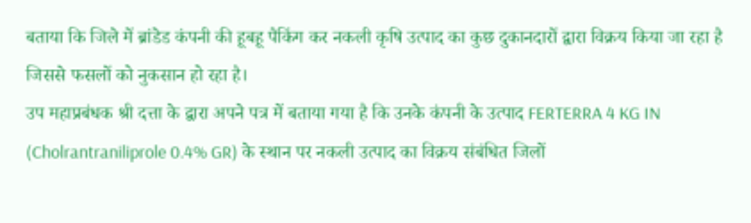बताया कि जिले में ब्रांडेड कंपनी की हूबहू पैकिंग कर नकली कृषि उत्पाद का कुछ दुकानदारों द्वारा विक्रय किया जा रहा है जिससे फसलों को नुकसान हो रहा है।
उप महाप्रबंधक श्री दत्ता के द्वारा अपने पत्र में बताया गया है कि उनके कंपनी के उत्पाद FERTERRA 4 KG IN (Cholrantraniliprole 0.4% GR) के स्थान पर नकली उत्पाद का विक्रय संबंधित जिलों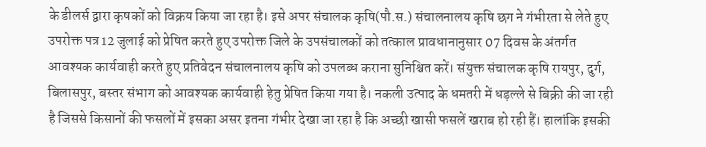के डीलर्स द्वारा कृषकों को विक्रय किया जा रहा है। इसे अपर संचालक कृषि(पौ.स.) संचालनालय कृषि छग ने गंभीरता से लेते हुए उपरोक्त पत्र 12 जुलाई को प्रेषित करते हुए उपरोक्त जिले के उपसंचालकों को तत्काल प्रावधानानुसार 07 दिवस के अंतर्गत आवश्यक कार्यवाही करते हुए प्रतिवेदन संचालनालय कृषि को उपलब्ध कराना सुनिश्चित करें। संयुक्त संचालक कृषि रायपुर, दुर्ग, बिलासपुर, बस्तर संभाग को आवश्यक कार्यवाही हेतु प्रेषित किया गया है। नकली उत्पाद के धमतरी में धड़ल्ले से बिक्री की जा रही है जिससे किसानों की फसलों में इसका असर इतना गंभीर देखा जा रहा है कि अच्छी खासी फसलें खराब हो रही हैं। हालांकि इसकी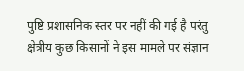पुष्टि प्रशासनिक स्तर पर नहीं की गई है परंतु क्षेत्रीय कुछ किसानों ने इस मामले पर संज्ञान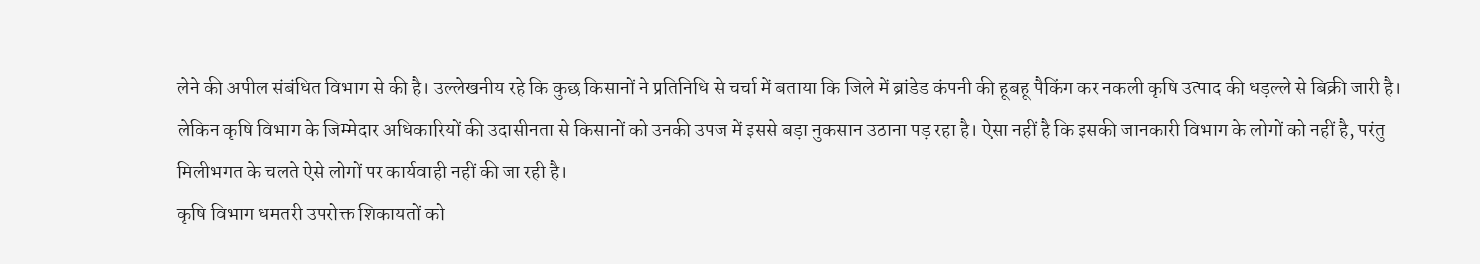लेने की अपील संबंधित विभाग से की है। उल्लेखनीय रहे कि कुछ किसानों ने प्रतिनिधि से चर्चा में बताया कि जिले में ब्रांडेड कंपनी की हूबहू पैकिंग कर नकली कृषि उत्पाद की धड़ल्ले से बिक्री जारी है। लेकिन कृषि विभाग के जिम्मेदार अधिकारियों की उदासीनता से किसानों को उनकी उपज में इससे बड़ा नुकसान उठाना पड़ रहा है। ऐसा नहीं है कि इसकी जानकारी विभाग के लोगों को नहीं है, परंतु मिलीभगत के चलते ऐसे लोगों पर कार्यवाही नहीं की जा रही है।
कृषि विभाग धमतरी उपरोक्त शिकायतों को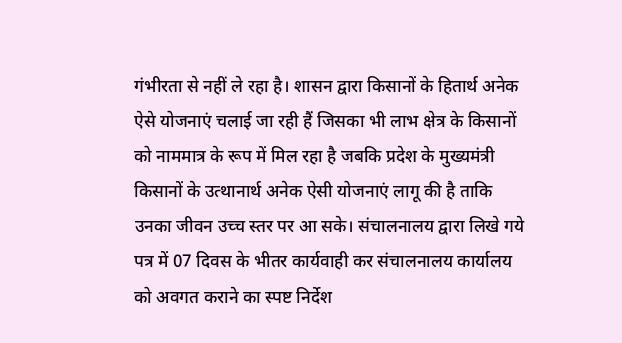गंभीरता से नहीं ले रहा है। शासन द्वारा किसानों के हितार्थ अनेक ऐसे योजनाएं चलाई जा रही हैं जिसका भी लाभ क्षेत्र के किसानों को नाममात्र के रूप में मिल रहा है जबकि प्रदेश के मुख्यमंत्री किसानों के उत्थानार्थ अनेक ऐसी योजनाएं लागू की है ताकि उनका जीवन उच्च स्तर पर आ सके। संचालनालय द्वारा लिखे गये पत्र में 07 दिवस के भीतर कार्यवाही कर संचालनालय कार्यालय को अवगत कराने का स्पष्ट निर्देश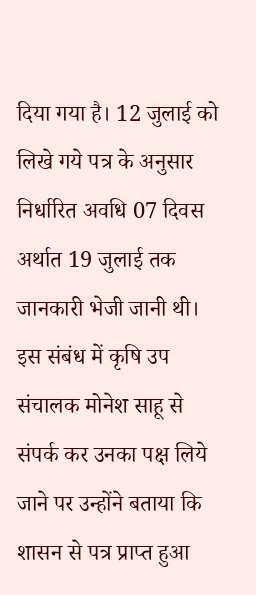दिया गया है। 12 जुलाई को लिखे गये पत्र के अनुसार निर्धारित अवधि 07 दिवस अर्थात 19 जुलाई तक जानकारी भेजी जानी थी। इस संबंध में कृषि उप संचालक मोनेश साहू से संपर्क कर उनका पक्ष लिये जाने पर उन्होंने बताया कि शासन से पत्र प्राप्त हुआ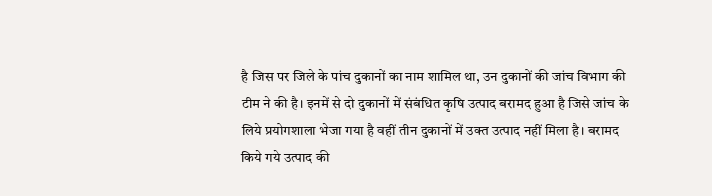है जिस पर जिले के पांच दुकानों का नाम शामिल था, उन दुकानों की जांच विभाग की टीम ने की है। इनमें से दो दुकानों में संबंधित कृषि उत्पाद बरामद हुआ है जिसे जांच के लिये प्रयोगशाला भेजा गया है वहीं तीन दुकानों में उक्त उत्पाद नहीं मिला है। बरामद किये गये उत्पाद की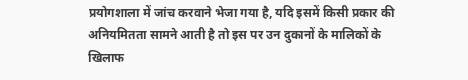प्रयोगशाला में जांच करवाने भेजा गया है, यदि इसमें किसी प्रकार की अनियमितता सामने आती है तो इस पर उन दुकानों के मालिकों के खिलाफ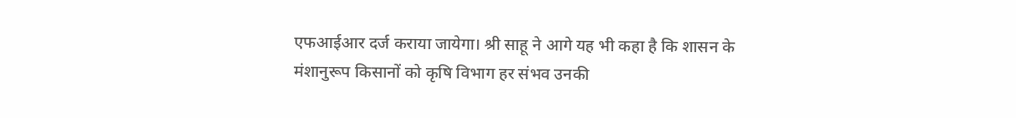एफआईआर दर्ज कराया जायेगा। श्री साहू ने आगे यह भी कहा है कि शासन के मंशानुरूप किसानों को कृषि विभाग हर संभव उनकी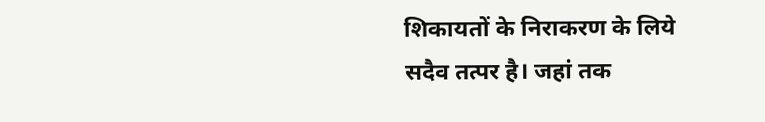शिकायतों के निराकरण के लिये सदैव तत्पर है। जहां तक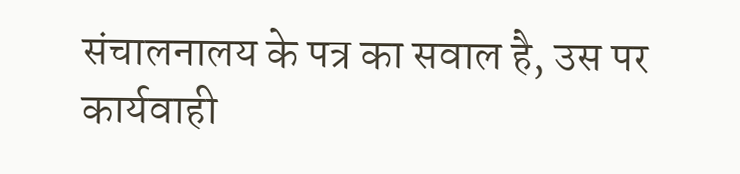संचालनालय के पत्र का सवाल है, उस पर कार्यवाही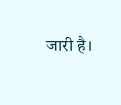जारी है।